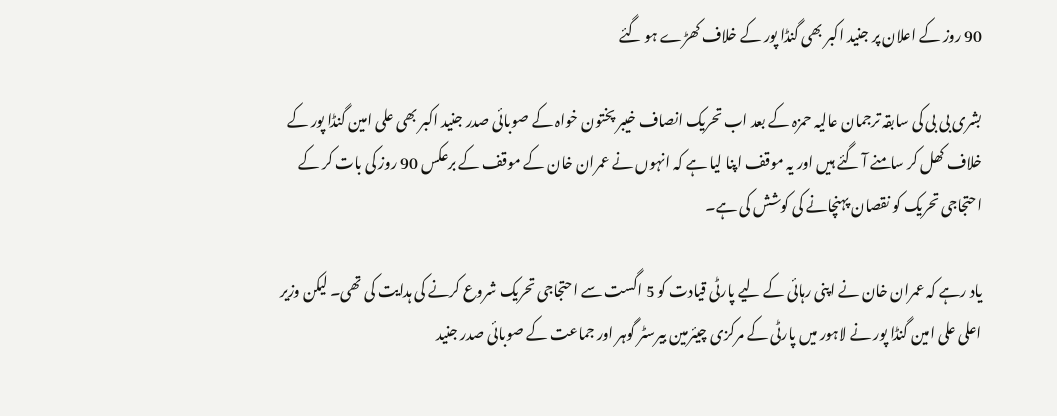90 روز کے اعلان پر جنید اکبر بھی گنڈا پور کے خلاف کھڑے ہو گئے

بشری بی بی کی سابقہ ترجمان عالیہ حمزہ کے بعد اب تحریک انصاف خیبر پختون خواہ کے صوبائی صدر جنید اکبر بھی علی امین گنڈا پور کے خلاف کھل کر سامنے آ گئے ہیں اور یہ موقف اپنا لیا ہے کہ انہوں نے عمران خان کے موقف کے برعکس 90 روز کی بات کر کے احتجاجی تحریک کو نقصان پہنچانے کی کوشش کی ہے۔

یاد رہے کہ عمران خان نے اپنی رہائی کے لیے پارٹی قیادت کو 5 اگست سے احتجاجی تحریک شروع کرنے کی ہدایت کی تھی۔ لیکن وزیر اعلی علی امین گنڈا پور نے لاہور میں پارٹی کے مرکزی چیئرمین بیرسٹر گوہر اور جماعت کے صوبائی صدر جنید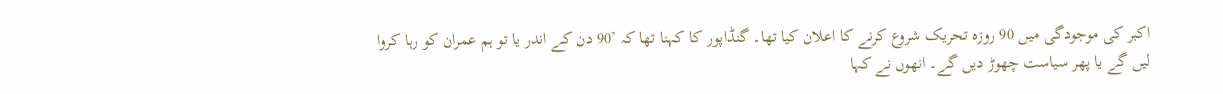اکبر کی موجودگی میں 90 روزہ تحریک شروع کرنے کا اعلان کیا تھا۔ گنڈاپور کا کہنا تھا کہ ’90 دن کے اندر یا تو ہم عمران کو رہا کروا لیں گے یا پھر سیاست چھوڑ دیں گے۔ انھوں نے کہا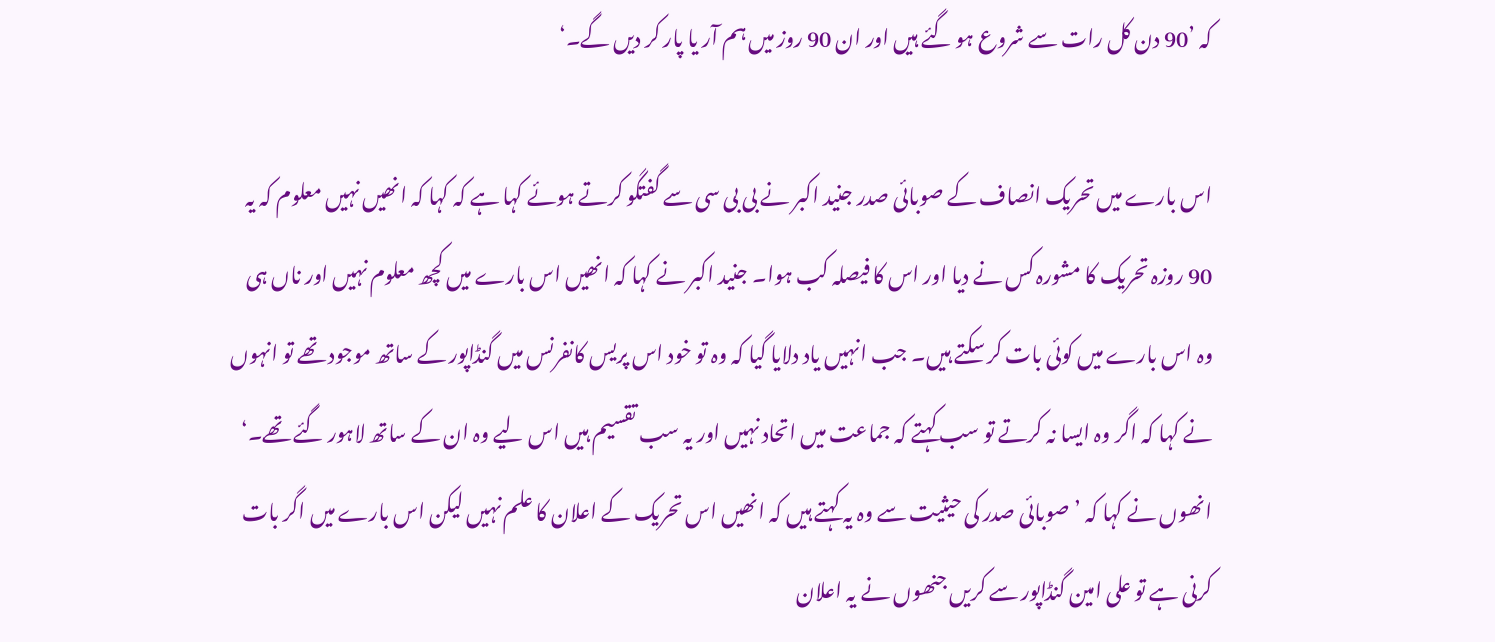کہ ’90 دن کل رات سے شروع ہو گئے ہیں اور ان 90 روز میں ہم آر یا پار کر دیں گے۔‘

اس بارے میں تحریک انصاف کے صوبائی صدر جنید اکبر نے بی بی سی سے گفتگو کرتے ہوئے کہا ہے کہ کہا کہ انھیں نہیں معلوم کہ یہ 90 روزہ تحریک کا مشورہ کس نے دیا اور اس کا فیصلہ کب ہوا۔ جنید اکبر نے کہا کہ انھیں اس بارے میں کچھ معلوم نہیں اور ناں ہی وہ اس بارے میں کوئی بات کر سکتے ہیں۔ جب انہیں یاد دلایا گیا کہ وہ تو خود اس پریس کانفرنس میں گنڈاپور کے ساتھ موجود تھے تو انہوں نے کہا کہ اگر وہ ایسا نہ کرتے تو سب کہتے کہ جماعت میں اتحاد نہیں اور یہ سب تقسیم ہیں اس لیے وہ ان کے ساتھ لاہور گئے تھے۔‘ انھوں نے کہا کہ ’صوبائی صدر کی حیثیت سے وہ یہ کہتے ہیں کہ انھیں اس تحریک کے اعلان کا علم نہیں لیکن اس بارے میں اگر بات کرنی ہے تو علی امین گنڈاپور سے کریں جنھوں نے یہ اعلان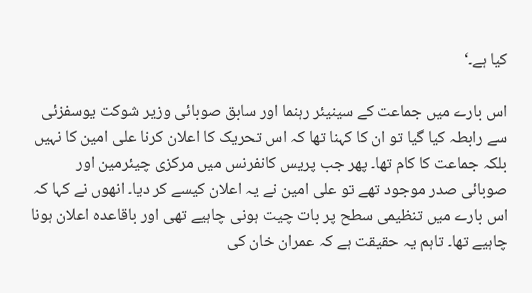کیا ہے۔‘

اس بارے میں جماعت کے سینیئر رہنما اور سابق صوبائی وزیر شوکت یوسفزئی سے رابطہ کیا گیا تو ان کا کہنا تھا کہ اس تحریک کا اعلان کرنا علی امین کا نہیں بلکہ جماعت کا کام تھا۔ پھر جب پریس کانفرنس میں مرکزی چیئرمین اور صوبائی صدر موجود تھے تو علی امین نے یہ اعلان کیسے کر دیا۔ انھوں نے کہا کہ اس بارے میں تنظیمی سطح پر بات چیت ہونی چاہیے تھی اور باقاعدہ اعلان ہونا چاہیے تھا۔ تاہم یہ حقیقت ہے کہ عمران خان کی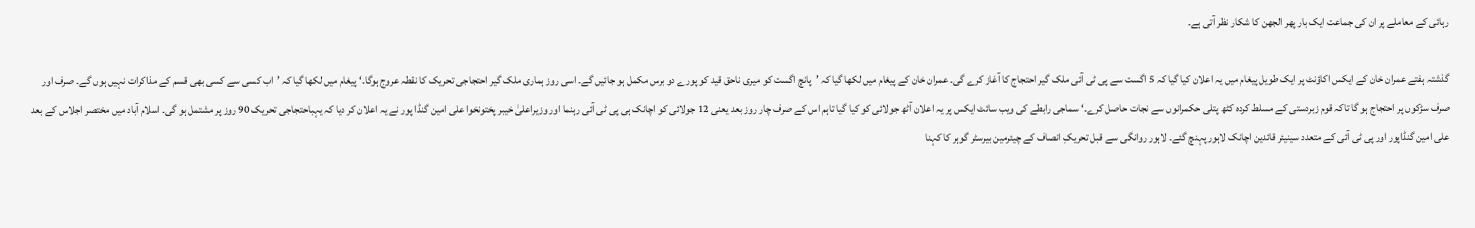رہائی کے معاملے پر ان کی جماعت ایک بار پھر الجھن کا شکار نظر آتی ہے۔

گذشتہ ہفتے عمران خان کے ایکس اکاؤنٹ پر ایک طویل پیغام میں یہ اعلان کیا گیا کہ 5 اگست سے پی ٹی آئی ملک گیر احتجاج کا آغاز کرے گی۔ عمران خان کے پیغام میں لکھا گیا کہ ’پانچ اگست کو میری ناحق قید کو پورے دو برس مکمل ہو جائیں گے۔ اسی روز ہماری ملک گیر احتجاجی تحریک کا نقطہ عروج ہوگا۔‘ پیغام میں لکھا گیا کہ ’اب کسی سے کسی بھی قسم کے مذاکرات نہیں ہوں گے۔ صرف اور صرف سڑکوں پر احتجاج ہو گا تاکہ قوم زبردستی کے مسلط کردہ کٹھ پتلی حکمرانوں سے نجات حاصل کرے۔‘ سماجی رابطے کی ویب سائٹ ایکس پر یہ اعلان آٹھ جولائی کو کیا گیا تاہم اس کے صرف چار روز بعد یعنی 12 جولائی کو اچانک ہی پی ٹی آئی رہنما اور وزیراعلیٰ خیبر پختونخوا علی امین گنڈا پور نے یہ اعلان کر دیا کہ یہباحتجاجی تحریک 90 روز پر مشتمل ہو گی۔ اسلام آباد میں مختصر اجلاس کے بعد علی امین گنڈاپور اور پی ٹی آئی کے متعدد سینیئر قائدین اچانک لاہور پہنچ گئے۔ لاہور روانگی سے قبل تحریکِ انصاف کے چیئرمین بیرسٹر گوہر کا کہنا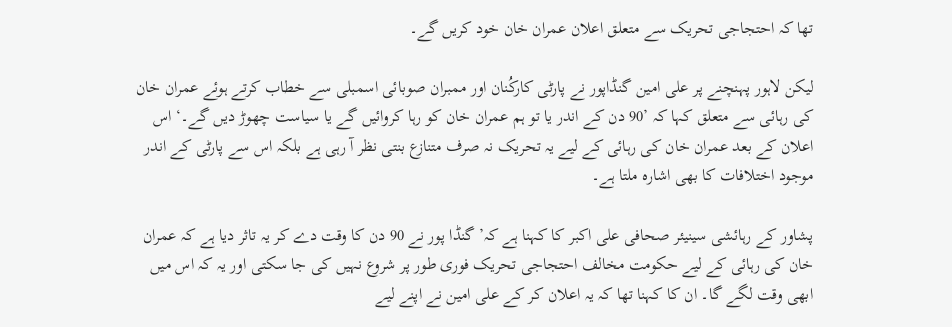تھا کہ احتجاجی تحریک سے متعلق اعلان عمران خان خود کریں گے۔

لیکن لاہور پہنچنے پر علی امین گنڈاپور نے پارٹی کارکُنان اور ممبران صوبائی اسمبلی سے خطاب کرتے ہوئے عمران خان کی رہائی سے متعلق کہا کہ ’90 دن کے اندر یا تو ہم عمران خان کو رہا کروائیں گے یا سیاست چھوڑ دیں گے۔‘ اس اعلان کے بعد عمران خان کی رہائی کے لیے یہ تحریک نہ صرف متنازع بنتی نظر آ رہی ہے بلکہ اس سے پارٹی کے اندر موجود اختلافات کا بھی اشارہ ملتا ہے۔

پشاور کے رہائشی سینیئر صحافی علی اکبر کا کہنا ہے کہ’گنڈا پور نے 90 دن کا وقت دے کر یہ تاثر دیا ہے کہ عمران خان کی رہائی کے لیے حکومت مخالف احتجاجی تحریک فوری طور پر شروع نہیں کی جا سکتی اور یہ کہ اس میں ابھی وقت لگے گا۔ ان کا کہنا تھا کہ یہ اعلان کر کے علی امین نے اپنے لیے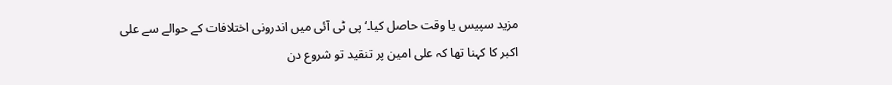مزید سپیس یا وقت حاصل کیا۔‘ پی ٹی آئی میں اندرونی اختلافات کے حوالے سے علی اکبر کا کہنا تھا کہ علی امین پر تنقید تو شروع دن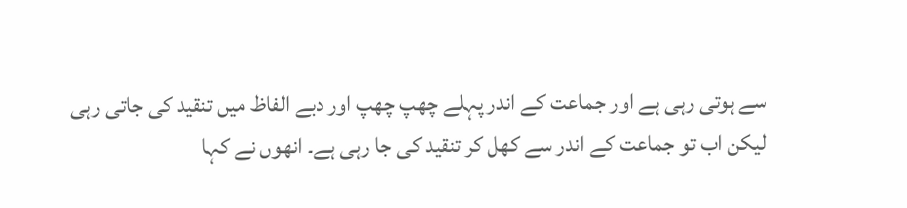سے ہوتی رہی ہے اور جماعت کے اندر پہلے چھپ چھپ اور دبے الفاظ میں تنقید کی جاتی رہی لیکن اب تو جماعت کے اندر سے کھل کر تنقید کی جا رہی ہے۔ انھوں نے کہا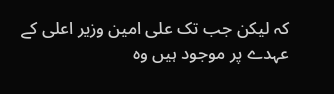کہ لیکن جب تک علی امین وزیر اعلی کے عہدے پر موجود ہیں وہ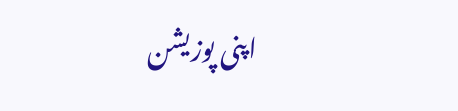اپنی پوزیشن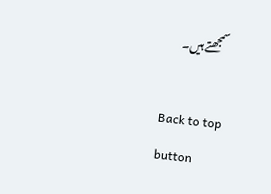سمجھتے ہیں۔

Back to top button